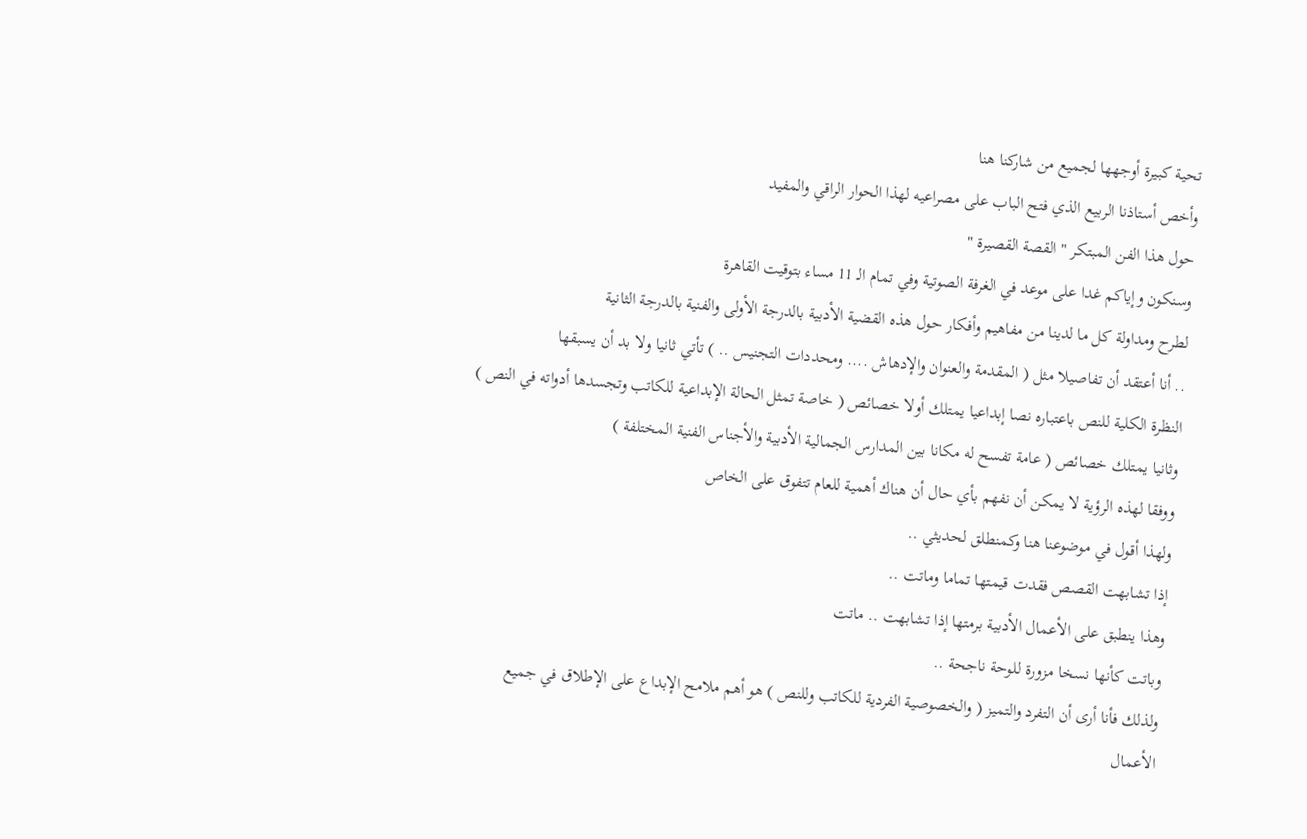تحية كبيرة أوجهها لجميع من شاركنا هنا
وأخص أستاذنا الربيع الذي فتح الباب على مصراعيه لهذا الحوار الراقي والمفيد
حول هذا الفن المبتكر " القصة القصيرة "
وسنكون وإياكم غدا على موعد في الغرفة الصوتية وفي تمام الـ 11 مساء بتوقيت القاهرة
لطرح ومداولة كل ما لدينا من مفاهيم وأفكار حول هذه القضية الأدبية بالدرجة الأولى والفنية بالدرجة الثانية
.. أنا أعتقد أن تفاصيلا مثل ( المقدمة والعنوان والإدهاش .... ومحددات التجنيس .. ) تأتي ثانيا ولا بد أن يسبقها
النظرة الكلية للنص باعتباره نصا إبداعيا يمتلك أولا خصائص ( خاصة تمثل الحالة الإبداعية للكاتب وتجسدها أدواته في النص )
وثانيا يمتلك خصائص ( عامة تفسح له مكانا بين المدارس الجمالية الأدبية والأجناس الفنية المختلفة )
ووفقا لهذه الرؤية لا يمكن أن نفهم بأي حال أن هناك أهمية للعام تتفوق على الخاص
ولهذا أقول في موضوعنا هنا وكمنطلق لحديثي ..
إذا تشابهت القصص فقدت قيمتها تماما وماتت ..
وهذا ينطبق على الأعمال الأدبية برمتها إذا تشابهت .. ماتت
وباتت كأنها نسخا مزورة للوحة ناجحة ..
ولذلك فأنا أرى أن التفرد والتميز ( والخصوصية الفردية للكاتب وللنص ) هو أهم ملامح الإبداع على الإطلاق في جميع
الأعمال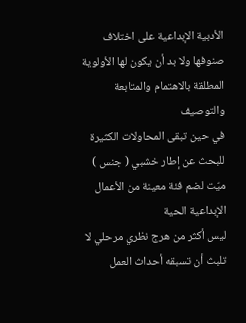الأدبية الإبداعية على اختلاف صنوفها ولا بد أن يكون لها الأولوية المطلقة بالاهتمام والمتابعة والتوصيف
في حين تبقى المحاولات الكثيرة للبحث عن إطار خشبي ( جنس ) ميّت لضم فئة معينة من الأعمال الإبداعية الحية
ليس أكثر من هرج نظري مرحلي لا تلبث أن تسبقه أحداث العمل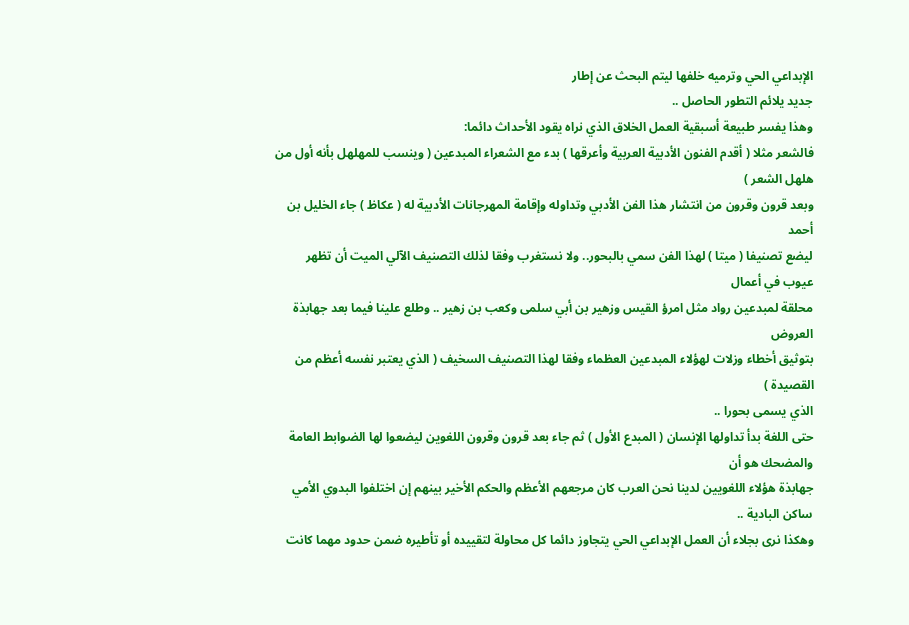الإبداعي الحي وترميه خلفها ليتم البحث عن إطار
جديد يلائم التطور الحاصل ..
وهذا يفسر طبيعة أسبقية العمل الخلاق الذي نراه يقود الأحداث دائما:
فالشعر مثلا ( أقدم الفنون الأدبية العربية وأعرقها ) بدء مع الشعراء المبدعين ( وينسب للمهلهل بأنه أول من هلهل الشعر )
وبعد قرون وقرون من انتشار هذا الفن الأدبي وتداوله وإقامة المهرجانات الأدبية له ( عكاظ ) جاء الخليل بن أحمد
ليضع تصنيفا ( ميتا ) لهذا الفن سمي بالبحور.. ولا نستغرب وفقا لذلك التصنيف الآلي الميت أن تظهر عيوب في أعمال
محلقة لمبدعين رواد مثل امرؤ القيس وزهير بن أبي سلمى وكعب بن زهير .. وطلع علينا فيما بعد جهابذة العروض
بتوثيق أخطاء وزلات لهؤلاء المبدعين العظماء وفقا لهذا التصنيف السخيف ( الذي يعتبر نفسه أعظم من القصيدة )
الذي يسمى بحورا ..
حتى اللغة بدأ تداولها الإنسان ( المبدع الأول ) ثم جاء بعد قرون وقرون اللغوين ليضعوا لها الضوابط العامة والمضحك هو أن
جهابذة هؤلاء اللغويين لدينا نحن العرب كان مرجعهم الأعظم والحكم الأخير بينهم إن اختلفوا البدوي الأمي ساكن البادية ..
وهكذا نرى بجلاء أن العمل الإبداعي الحي يتجاوز دائما كل محاولة لتقييده أو تأطيره ضمن حدود مهما كانت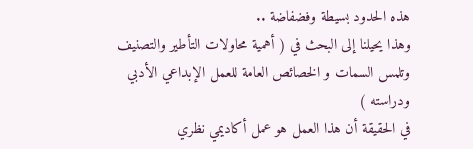هذه الحدود بسيطة وفضفاضة ..
وهذا يحيلنا إلى البحث في ( أهمية محاولات التأطير والتصنيف وتلمس السمات و الخصائص العامة للعمل الإبداعي الأدبي ودراسته )
في الحقيقة أن هذا العمل هو عمل أكاديمي نظري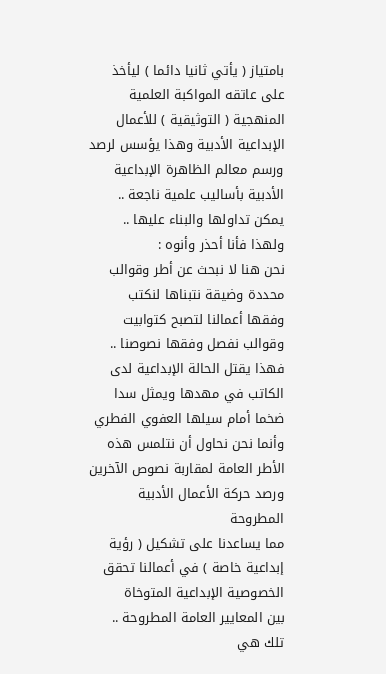بامتياز ( يأتي ثانيا دائما ) ليأخذ على عاتقه المواكبة العلمية المنهجية ( التوثيقية ) للأعمال
الإبداعية الأدبية وهذا يؤسس لرصد ورسم معالم الظاهرة الإبداعية الأدبية بأساليب علمية ناجعة .. يمكن تداولها والبناء عليها ..
ولهذا فأنا أحذر وأنوه :
نحن هنا لا نبحث عن أطر وقوالب محددة وضيقة نتبناها لنكتب وفقها أعمالنا لتصبح كتوابيت وقوالب نفصل وفقها نصوصنا ..
فهذا يقتل الحالة الإبداعية لدى الكاتب في مهدها ويمثل سدا ضخما أمام سيلها العفوي الفطري
وأنما نحن نحاول أن نتلمس هذه الأطر العامة لمقاربة نصوص الآخرين ورصد حركة الأعمال الأدبية المطروحة
مما يساعدنا على تشكيل ( رؤية إبداعية خاصة ) في أعمالنا تحقق الخصوصية الإبداعية المتوخاة
بين المعايير العامة المطروحة ..
تلك هي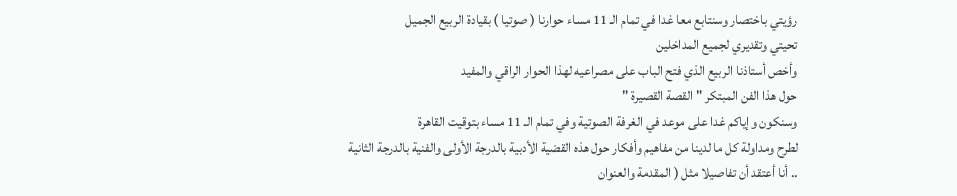رؤيتي باختصار وسنتابع معا غدا في تمام الـ 11 مساء حوارنا ( صوتيا ) بقيادة الربيع الجميل
تحيتي وتقديري لجميع المداخلين
وأخص أستاذنا الربيع الذي فتح الباب على مصراعيه لهذا الحوار الراقي والمفيد
حول هذا الفن المبتكر " القصة القصيرة "
وسنكون وإياكم غدا على موعد في الغرفة الصوتية وفي تمام الـ 11 مساء بتوقيت القاهرة
لطرح ومداولة كل ما لدينا من مفاهيم وأفكار حول هذه القضية الأدبية بالدرجة الأولى والفنية بالدرجة الثانية
.. أنا أعتقد أن تفاصيلا مثل ( المقدمة والعنوان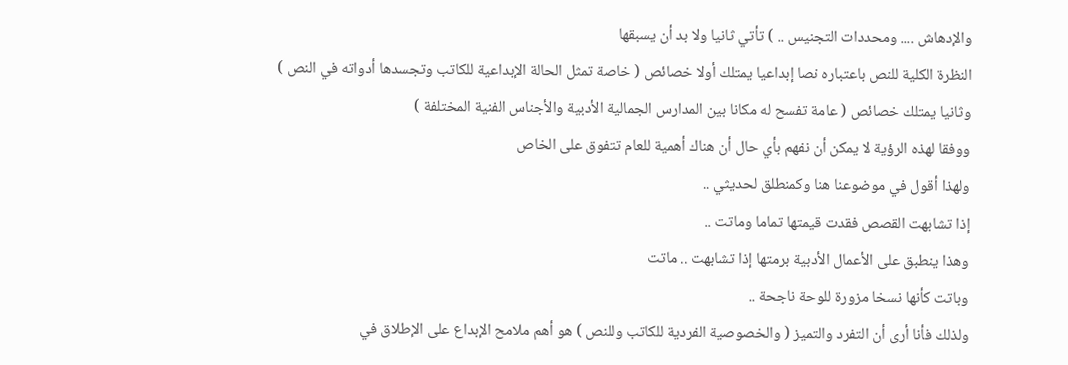والإدهاش .... ومحددات التجنيس .. ) تأتي ثانيا ولا بد أن يسبقها
النظرة الكلية للنص باعتباره نصا إبداعيا يمتلك أولا خصائص ( خاصة تمثل الحالة الإبداعية للكاتب وتجسدها أدواته في النص )
وثانيا يمتلك خصائص ( عامة تفسح له مكانا بين المدارس الجمالية الأدبية والأجناس الفنية المختلفة )
ووفقا لهذه الرؤية لا يمكن أن نفهم بأي حال أن هناك أهمية للعام تتفوق على الخاص
ولهذا أقول في موضوعنا هنا وكمنطلق لحديثي ..
إذا تشابهت القصص فقدت قيمتها تماما وماتت ..
وهذا ينطبق على الأعمال الأدبية برمتها إذا تشابهت .. ماتت
وباتت كأنها نسخا مزورة للوحة ناجحة ..
ولذلك فأنا أرى أن التفرد والتميز ( والخصوصية الفردية للكاتب وللنص ) هو أهم ملامح الإبداع على الإطلاق في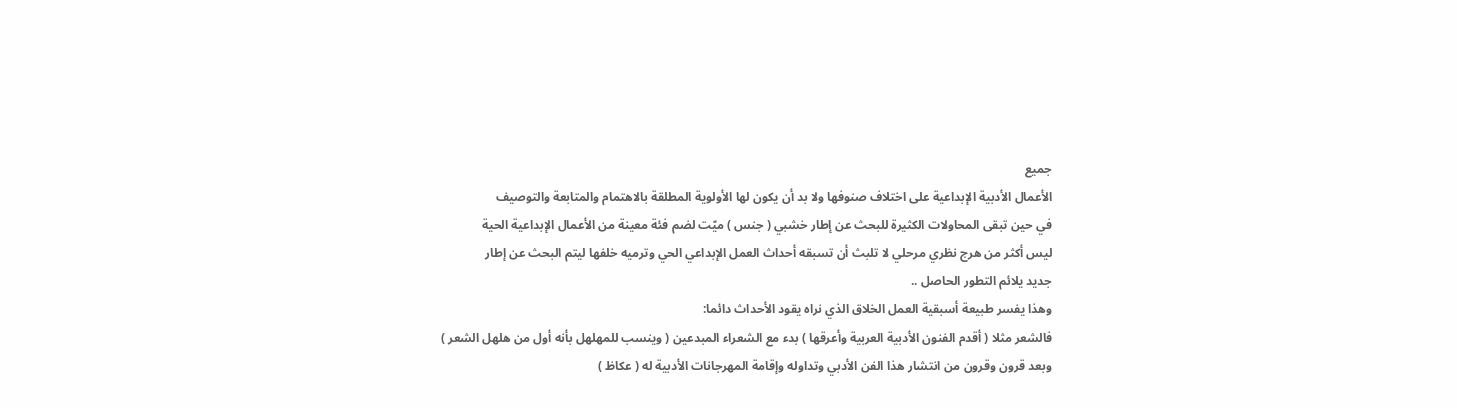جميع
الأعمال الأدبية الإبداعية على اختلاف صنوفها ولا بد أن يكون لها الأولوية المطلقة بالاهتمام والمتابعة والتوصيف
في حين تبقى المحاولات الكثيرة للبحث عن إطار خشبي ( جنس ) ميّت لضم فئة معينة من الأعمال الإبداعية الحية
ليس أكثر من هرج نظري مرحلي لا تلبث أن تسبقه أحداث العمل الإبداعي الحي وترميه خلفها ليتم البحث عن إطار
جديد يلائم التطور الحاصل ..
وهذا يفسر طبيعة أسبقية العمل الخلاق الذي نراه يقود الأحداث دائما:
فالشعر مثلا ( أقدم الفنون الأدبية العربية وأعرقها ) بدء مع الشعراء المبدعين ( وينسب للمهلهل بأنه أول من هلهل الشعر )
وبعد قرون وقرون من انتشار هذا الفن الأدبي وتداوله وإقامة المهرجانات الأدبية له ( عكاظ )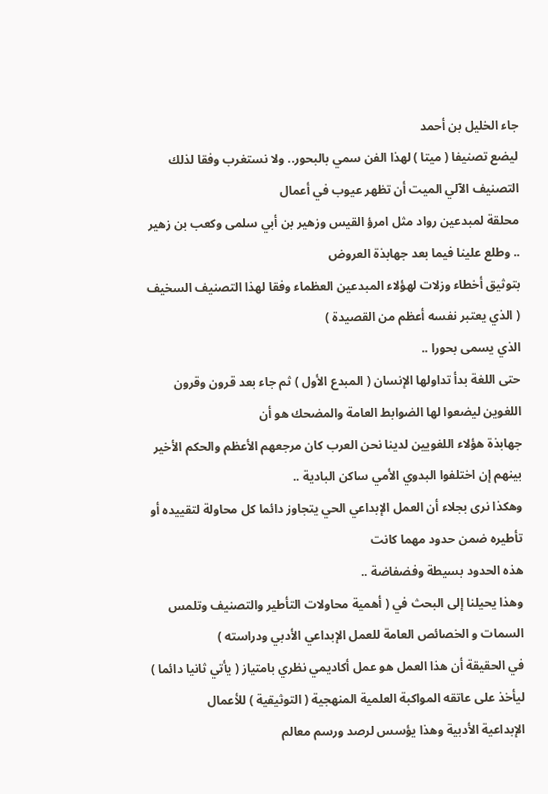جاء الخليل بن أحمد
ليضع تصنيفا ( ميتا ) لهذا الفن سمي بالبحور.. ولا نستغرب وفقا لذلك التصنيف الآلي الميت أن تظهر عيوب في أعمال
محلقة لمبدعين رواد مثل امرؤ القيس وزهير بن أبي سلمى وكعب بن زهير .. وطلع علينا فيما بعد جهابذة العروض
بتوثيق أخطاء وزلات لهؤلاء المبدعين العظماء وفقا لهذا التصنيف السخيف ( الذي يعتبر نفسه أعظم من القصيدة )
الذي يسمى بحورا ..
حتى اللغة بدأ تداولها الإنسان ( المبدع الأول ) ثم جاء بعد قرون وقرون اللغوين ليضعوا لها الضوابط العامة والمضحك هو أن
جهابذة هؤلاء اللغويين لدينا نحن العرب كان مرجعهم الأعظم والحكم الأخير بينهم إن اختلفوا البدوي الأمي ساكن البادية ..
وهكذا نرى بجلاء أن العمل الإبداعي الحي يتجاوز دائما كل محاولة لتقييده أو تأطيره ضمن حدود مهما كانت
هذه الحدود بسيطة وفضفاضة ..
وهذا يحيلنا إلى البحث في ( أهمية محاولات التأطير والتصنيف وتلمس السمات و الخصائص العامة للعمل الإبداعي الأدبي ودراسته )
في الحقيقة أن هذا العمل هو عمل أكاديمي نظري بامتياز ( يأتي ثانيا دائما ) ليأخذ على عاتقه المواكبة العلمية المنهجية ( التوثيقية ) للأعمال
الإبداعية الأدبية وهذا يؤسس لرصد ورسم معالم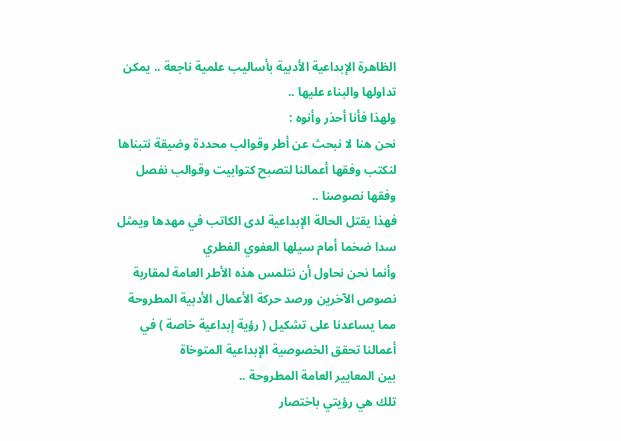الظاهرة الإبداعية الأدبية بأساليب علمية ناجعة .. يمكن تداولها والبناء عليها ..
ولهذا فأنا أحذر وأنوه :
نحن هنا لا نبحث عن أطر وقوالب محددة وضيقة نتبناها لنكتب وفقها أعمالنا لتصبح كتوابيت وقوالب نفصل وفقها نصوصنا ..
فهذا يقتل الحالة الإبداعية لدى الكاتب في مهدها ويمثل سدا ضخما أمام سيلها العفوي الفطري
وأنما نحن نحاول أن نتلمس هذه الأطر العامة لمقاربة نصوص الآخرين ورصد حركة الأعمال الأدبية المطروحة
مما يساعدنا على تشكيل ( رؤية إبداعية خاصة ) في أعمالنا تحقق الخصوصية الإبداعية المتوخاة
بين المعايير العامة المطروحة ..
تلك هي رؤيتي باختصار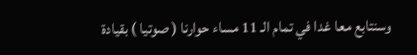وسنتابع معا غدا في تمام الـ 11 مساء حوارنا ( صوتيا ) بقيادة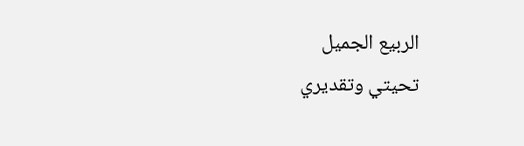الربيع الجميل
تحيتي وتقديري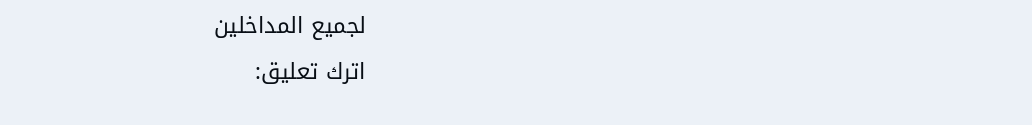لجميع المداخلين
اترك تعليق: